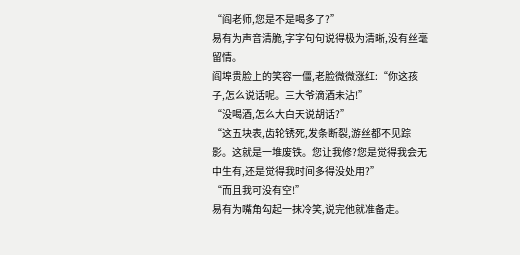“阎老师,您是不是喝多了?”
易有为声音清脆,字字句句说得极为清晰,没有丝毫留情。
阎埠贵脸上的笑容一僵,老脸微微涨红:“你这孩子,怎么说话呢。三大爷滴酒未沾!”
“没喝酒,怎么大白天说胡话?”
“这五块表,齿轮锈死,发条断裂,游丝都不见踪影。这就是一堆废铁。您让我修?您是觉得我会无中生有,还是觉得我时间多得没处用?”
“而且我可没有空!”
易有为嘴角勾起一抹冷笑,说完他就准备走。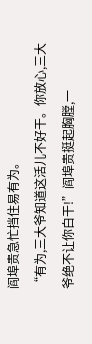阎埠贵急忙挡住易有为。
“有为,三大爷知道这活儿不好干。你放心,三大爷绝不让你白干!”阎埠贵挺起胸膛,一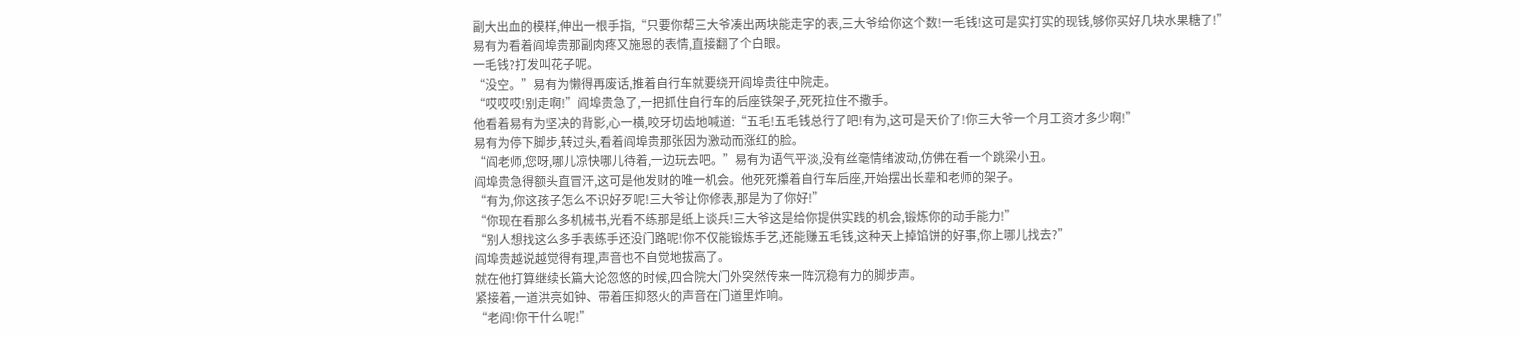副大出血的模样,伸出一根手指,“只要你帮三大爷凑出两块能走字的表,三大爷给你这个数!一毛钱!这可是实打实的现钱,够你买好几块水果糖了!”
易有为看着阎埠贵那副肉疼又施恩的表情,直接翻了个白眼。
一毛钱?打发叫花子呢。
“没空。”易有为懒得再废话,推着自行车就要绕开阎埠贵往中院走。
“哎哎哎!别走啊!”阎埠贵急了,一把抓住自行车的后座铁架子,死死拉住不撒手。
他看着易有为坚决的背影,心一横,咬牙切齿地喊道:“五毛!五毛钱总行了吧!有为,这可是天价了!你三大爷一个月工资才多少啊!”
易有为停下脚步,转过头,看着阎埠贵那张因为激动而涨红的脸。
“阎老师,您呀,哪儿凉快哪儿待着,一边玩去吧。”易有为语气平淡,没有丝毫情绪波动,仿佛在看一个跳梁小丑。
阎埠贵急得额头直冒汗,这可是他发财的唯一机会。他死死攥着自行车后座,开始摆出长辈和老师的架子。
“有为,你这孩子怎么不识好歹呢!三大爷让你修表,那是为了你好!”
“你现在看那么多机械书,光看不练那是纸上谈兵!三大爷这是给你提供实践的机会,锻炼你的动手能力!”
“别人想找这么多手表练手还没门路呢!你不仅能锻炼手艺,还能赚五毛钱,这种天上掉馅饼的好事,你上哪儿找去?”
阎埠贵越说越觉得有理,声音也不自觉地拔高了。
就在他打算继续长篇大论忽悠的时候,四合院大门外突然传来一阵沉稳有力的脚步声。
紧接着,一道洪亮如钟、带着压抑怒火的声音在门道里炸响。
“老阎!你干什么呢!”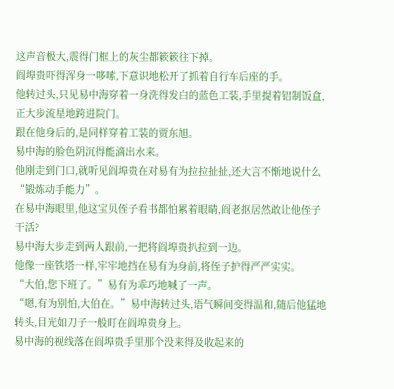这声音极大,震得门框上的灰尘都簌簌往下掉。
阎埠贵吓得浑身一哆嗦,下意识地松开了抓着自行车后座的手。
他转过头,只见易中海穿着一身洗得发白的蓝色工装,手里提着铝制饭盒,正大步流星地跨进院门。
跟在他身后的,是同样穿着工装的贾东旭。
易中海的脸色阴沉得能滴出水来。
他刚走到门口,就听见阎埠贵在对易有为拉拉扯扯,还大言不惭地说什么“锻炼动手能力”。
在易中海眼里,他这宝贝侄子看书都怕累着眼睛,阎老抠居然敢让他侄子干活?
易中海大步走到两人跟前,一把将阎埠贵扒拉到一边。
他像一座铁塔一样,牢牢地挡在易有为身前,将侄子护得严严实实。
“大伯,您下班了。”易有为乖巧地喊了一声。
“嗯,有为别怕,大伯在。”易中海转过头,语气瞬间变得温和,随后他猛地转头,目光如刀子一般盯在阎埠贵身上。
易中海的视线落在阎埠贵手里那个没来得及收起来的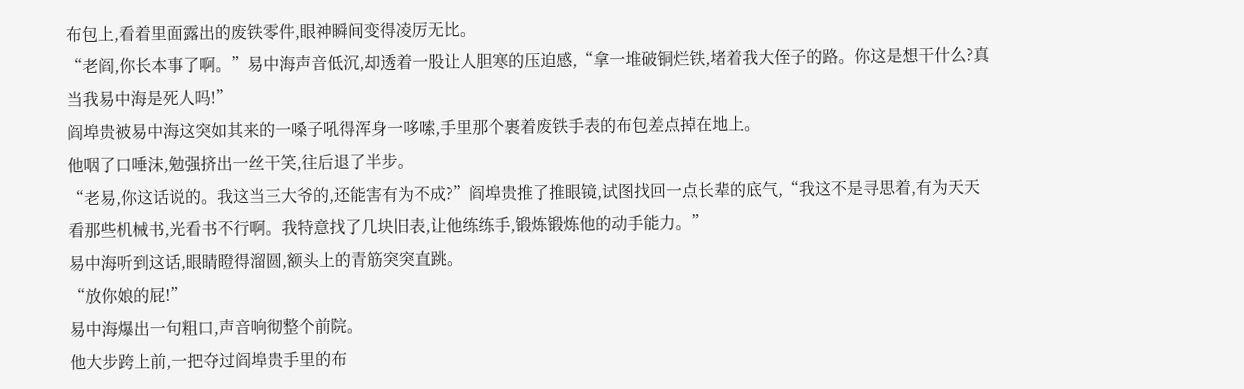布包上,看着里面露出的废铁零件,眼神瞬间变得凌厉无比。
“老阎,你长本事了啊。”易中海声音低沉,却透着一股让人胆寒的压迫感,“拿一堆破铜烂铁,堵着我大侄子的路。你这是想干什么?真当我易中海是死人吗!”
阎埠贵被易中海这突如其来的一嗓子吼得浑身一哆嗦,手里那个裹着废铁手表的布包差点掉在地上。
他咽了口唾沫,勉强挤出一丝干笑,往后退了半步。
“老易,你这话说的。我这当三大爷的,还能害有为不成?”阎埠贵推了推眼镜,试图找回一点长辈的底气,“我这不是寻思着,有为天天看那些机械书,光看书不行啊。我特意找了几块旧表,让他练练手,锻炼锻炼他的动手能力。”
易中海听到这话,眼睛瞪得溜圆,额头上的青筋突突直跳。
“放你娘的屁!”
易中海爆出一句粗口,声音响彻整个前院。
他大步跨上前,一把夺过阎埠贵手里的布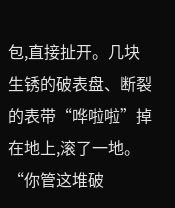包,直接扯开。几块生锈的破表盘、断裂的表带“哗啦啦”掉在地上,滚了一地。
“你管这堆破